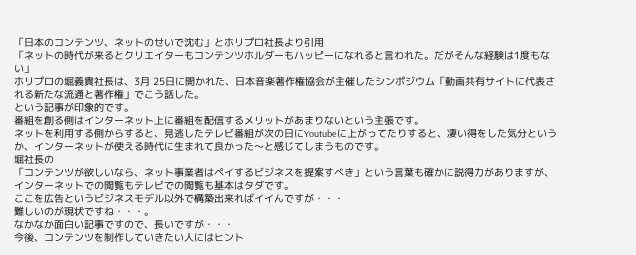「日本のコンテンツ、ネットのせいで沈む」とホリプロ社長より引用
「ネットの時代が来るとクリエイターもコンテンツホルダーもハッピーになれると言われた。だがそんな経験は1度もない」
ホリプロの堀義貴社長は、3月 25日に開かれた、日本音楽著作権協会が主催したシンポジウム「動画共有サイトに代表される新たな流通と著作権」でこう話した。
という記事が印象的です。
番組を創る側はインターネット上に番組を配信するメリットがあまりないという主張です。
ネットを利用する側からすると、見逃したテレビ番組が次の日にYoutubeに上がってたりすると、凄い得をした気分というか、インターネットが使える時代に生まれて良かった〜と感じてしまうものです。
堀社長の
「コンテンツが欲しいなら、ネット事業者はペイするビジネスを提案すべき」という言葉も確かに説得力がありますが、インターネットでの閲覧もテレビでの閲覧も基本はタダです。
ここを広告というビジネスモデル以外で構築出来ればイイんですが・・・
難しいのが現状ですね・・・。
なかなか面白い記事ですので、長いですが・・・
今後、コンテンツを制作していきたい人にはヒント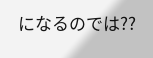になるのでは??